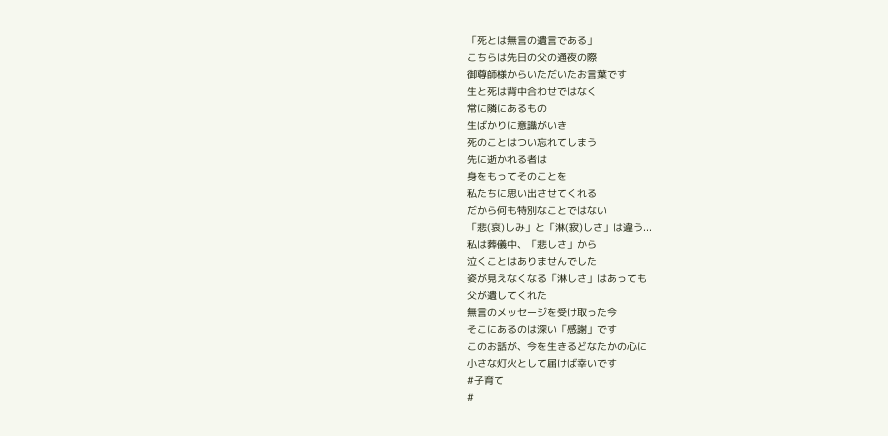「死とは無言の遺言である」
こちらは先日の父の通夜の際
御尊師様からいただいたお言葉です
生と死は背中合わせではなく
常に隣にあるもの
生ばかりに意識がいき
死のことはつい忘れてしまう
先に逝かれる者は
身をもってそのことを
私たちに思い出させてくれる
だから何も特別なことではない
「悲(哀)しみ」と「淋(寂)しさ」は違う...
私は葬儀中、「悲しさ」から
泣くことはありませんでした
姿が見えなくなる「淋しさ」はあっても
父が遺してくれた
無言のメッセージを受け取った今
そこにあるのは深い「感謝」です
このお話が、今を生きるどなたかの心に
小さな灯火として届けば幸いです
#子育て
#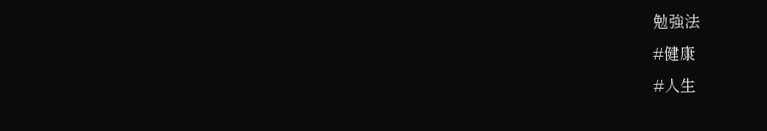勉強法
#健康
#人生